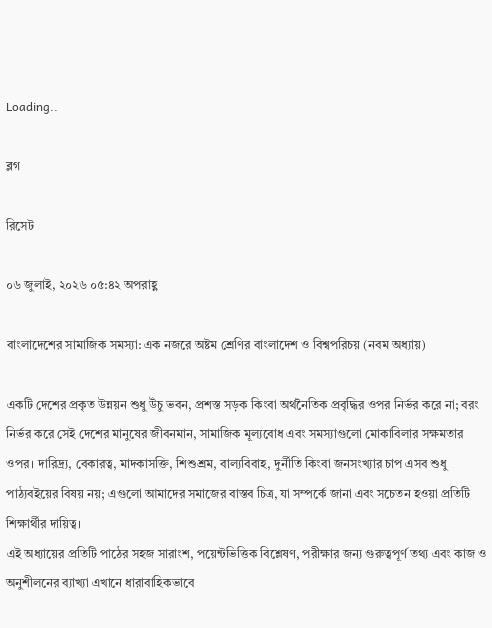Loading..

ব্লগ

রিসেট

০৬ জুলাই, ২০২৬ ০৫:৪২ অপরাহ্ণ

বাংলাদেশের সামাজিক সমস্যা: এক নজরে অষ্টম শ্রেণির বাংলাদেশ ও বিশ্বপরিচয় (নবম অধ্যায়)

একটি দেশের প্রকৃত উন্নয়ন শুধু উঁচু ভবন, প্রশস্ত সড়ক কিংবা অর্থনৈতিক প্রবৃদ্ধির ওপর নির্ভর করে না; বরং নির্ভর করে সেই দেশের মানুষের জীবনমান, সামাজিক মূল্যবোধ এবং সমস্যাগুলো মোকাবিলার সক্ষমতার ওপর। দারিদ্র্য, বেকারত্ব, মাদকাসক্তি, শিশুশ্রম, বাল্যবিবাহ, দুর্নীতি কিংবা জনসংখ্যার চাপ এসব শুধু পাঠ্যবইয়ের বিষয় নয়; এগুলো আমাদের সমাজের বাস্তব চিত্র, যা সম্পর্কে জানা এবং সচেতন হওয়া প্রতিটি শিক্ষার্থীর দায়িত্ব।
এই অধ্যায়ের প্রতিটি পাঠের সহজ সারাংশ, পয়েন্টভিত্তিক বিশ্লেষণ, পরীক্ষার জন্য গুরুত্বপূর্ণ তথ্য এবং কাজ ও অনুশীলনের ব্যাখ্যা এখানে ধারাবাহিকভাবে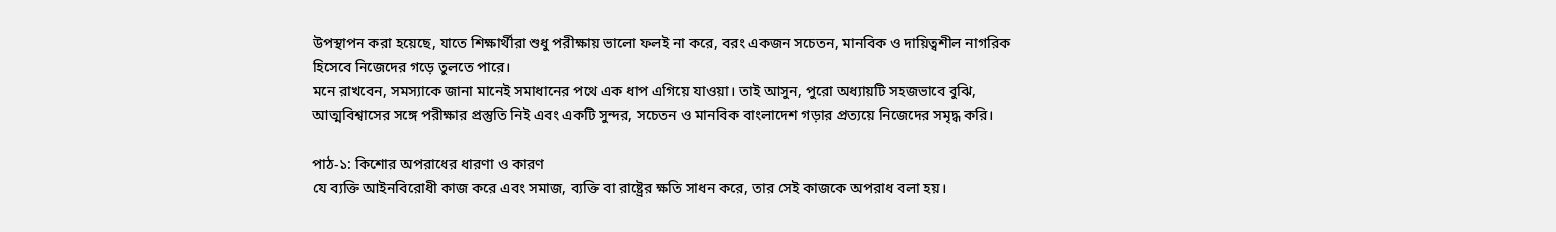উপস্থাপন করা হয়েছে, যাতে শিক্ষার্থীরা শুধু পরীক্ষায় ভালো ফলই না করে, বরং একজন সচেতন, মানবিক ও দায়িত্বশীল নাগরিক হিসেবে নিজেদের গড়ে তুলতে পারে।
মনে রাখবেন, সমস্যাকে জানা মানেই সমাধানের পথে এক ধাপ এগিয়ে যাওয়া। তাই আসুন, পুরো অধ্যায়টি সহজভাবে বুঝি, আত্মবিশ্বাসের সঙ্গে পরীক্ষার প্রস্তুতি নিই এবং একটি সুন্দর, সচেতন ও মানবিক বাংলাদেশ গড়ার প্রত্যয়ে নিজেদের সমৃদ্ধ করি।

পাঠ-১: কিশোর অপরাধের ধারণা ও কারণ
যে ব্যক্তি আইনবিরোধী কাজ করে এবং সমাজ, ব্যক্তি বা রাষ্ট্রের ক্ষতি সাধন করে, তার সেই কাজকে অপরাধ বলা হয়।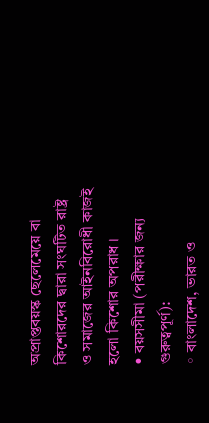অপ্রাপ্তবয়স্ক ছেলেমেয়ে বা কিশোরদের দ্বারা সংঘটিত রাষ্ট্র ও সমাজের আইনবিরোধী কাজই হলো কিশোর অপরাধ ।
• বয়সসীমা (পরীক্ষার জন্য গুরুত্বপূর্ণ):
◦ বাংলাদেশ, ভারত ও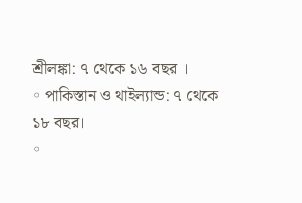শ্রীলঙ্কা: ৭ থেকে ১৬ বছর ।
◦ পাকিস্তান ও থাইল্যান্ড: ৭ থেকে ১৮ বছর।
◦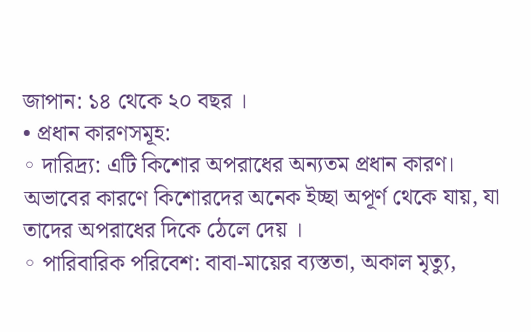জাপান: ১৪ থেকে ২০ বছর ।
• প্রধান কারণসমূহ:
◦ দারিদ্র্য: এটি কিশোর অপরাধের অন্যতম প্রধান কারণ। অভাবের কারণে কিশোরদের অনেক ইচ্ছা অপূর্ণ থেকে যায়, যা তাদের অপরাধের দিকে ঠেলে দেয় ।
◦ পারিবারিক পরিবেশ: বাবা-মায়ের ব্যস্ততা, অকাল মৃত্যু,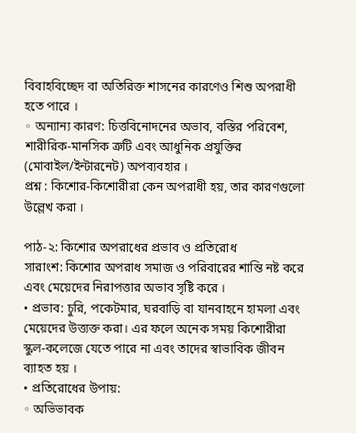বিবাহবিচ্ছেদ বা অতিরিক্ত শাসনের কারণেও শিশু অপরাধী হতে পারে ।
◦ অন্যান্য কারণ: চিত্তবিনোদনের অভাব, বস্তির পরিবেশ, শারীরিক-মানসিক ত্রুটি এবং আধুনিক প্রযুক্তির (মোবাইল/ইন্টারনেট) অপব্যবহার ।
প্রশ্ন : কিশোর-কিশোরীরা কেন অপরাধী হয়, তার কারণগুলো উল্লেখ করা ।

পাঠ-২: কিশোর অপরাধের প্রভাব ও প্রতিরোধ
সারাংশ: কিশোর অপরাধ সমাজ ও পরিবারের শান্তি নষ্ট করে এবং মেয়েদের নিরাপত্তার অভাব সৃষ্টি করে ।
• প্রভাব: চুরি, পকেটমার, ঘরবাড়ি বা যানবাহনে হামলা এবং মেয়েদের উত্ত্যক্ত করা। এর ফলে অনেক সময় কিশোরীরা স্কুল-কলেজে যেতে পারে না এবং তাদের স্বাভাবিক জীবন ব্যাহত হয় ।
• প্রতিরোধের উপায়:
◦ অভিভাবক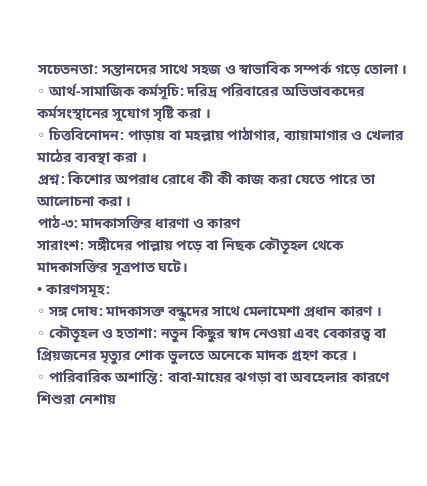সচেতনতা: সন্তানদের সাথে সহজ ও স্বাভাবিক সম্পর্ক গড়ে তোলা ।
◦ আর্থ-সামাজিক কর্মসূচি: দরিদ্র পরিবারের অভিভাবকদের কর্মসংস্থানের সুযোগ সৃষ্টি করা ।
◦ চিত্তবিনোদন: পাড়ায় বা মহল্লায় পাঠাগার, ব্যায়ামাগার ও খেলার মাঠের ব্যবস্থা করা ।
প্রশ্ন: কিশোর অপরাধ রোধে কী কী কাজ করা যেতে পারে তা আলোচনা করা ।
পাঠ-৩: মাদকাসক্তির ধারণা ও কারণ
সারাংশ: সঙ্গীদের পাল্লায় পড়ে বা নিছক কৌতূহল থেকে মাদকাসক্তির সূত্রপাত ঘটে।
• কারণসমূহ:
◦ সঙ্গ দোষ: মাদকাসক্ত বন্ধুদের সাথে মেলামেশা প্রধান কারণ ।
◦ কৌতূহল ও হতাশা: নতুন কিছুর স্বাদ নেওয়া এবং বেকারত্ব বা প্রিয়জনের মৃত্যুর শোক ভুলতে অনেকে মাদক গ্রহণ করে ।
◦ পারিবারিক অশান্তি: বাবা-মায়ের ঝগড়া বা অবহেলার কারণে শিশুরা নেশায়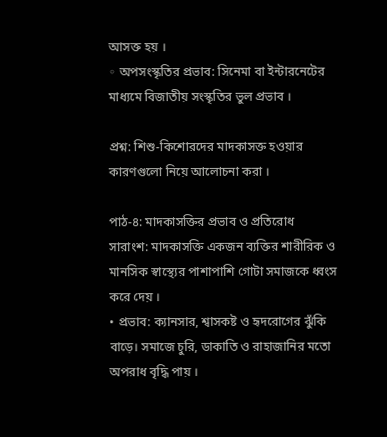আসক্ত হয় ।
◦ অপসংস্কৃতির প্রভাব: সিনেমা বা ইন্টারনেটের মাধ্যমে বিজাতীয় সংস্কৃতির ভুল প্রভাব ।

প্রশ্ন: শিশু-কিশোরদের মাদকাসক্ত হওয়ার কারণগুলো নিয়ে আলোচনা করা ।

পাঠ-৪: মাদকাসক্তির প্রভাব ও প্রতিরোধ
সারাংশ: মাদকাসক্তি একজন ব্যক্তির শারীরিক ও মানসিক স্বাস্থ্যের পাশাপাশি গোটা সমাজকে ধ্বংস করে দেয় ।
• প্রভাব: ক্যানসার, শ্বাসকষ্ট ও হৃদরোগের ঝুঁকি বাড়ে। সমাজে চুরি, ডাকাতি ও রাহাজানির মতো অপরাধ বৃদ্ধি পায় ।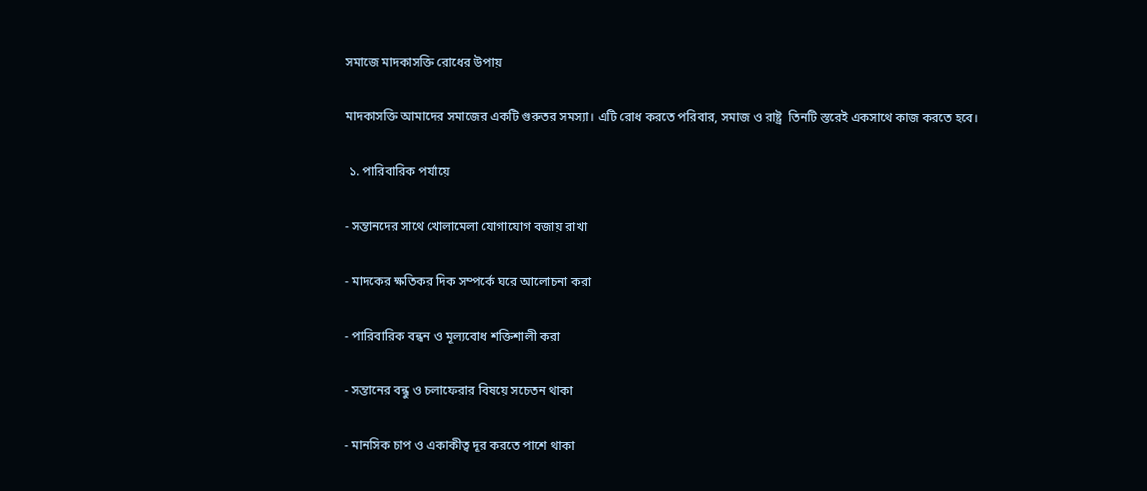সমাজে মাদকাসক্তি রোধের উপায়

মাদকাসক্তি আমাদের সমাজের একটি গুরুতর সমস্যা। এটি রোধ করতে পরিবার, সমাজ ও রাষ্ট্র  তিনটি স্তরেই একসাথে কাজ করতে হবে।

 ১. পারিবারিক পর্যায়ে

- সন্তানদের সাথে খোলামেলা যোগাযোগ বজায় রাখা

- মাদকের ক্ষতিকর দিক সম্পর্কে ঘরে আলোচনা করা

- পারিবারিক বন্ধন ও মূল্যবোধ শক্তিশালী করা

- সন্তানের বন্ধু ও চলাফেরার বিষয়ে সচেতন থাকা

- মানসিক চাপ ও একাকীত্ব দূর করতে পাশে থাকা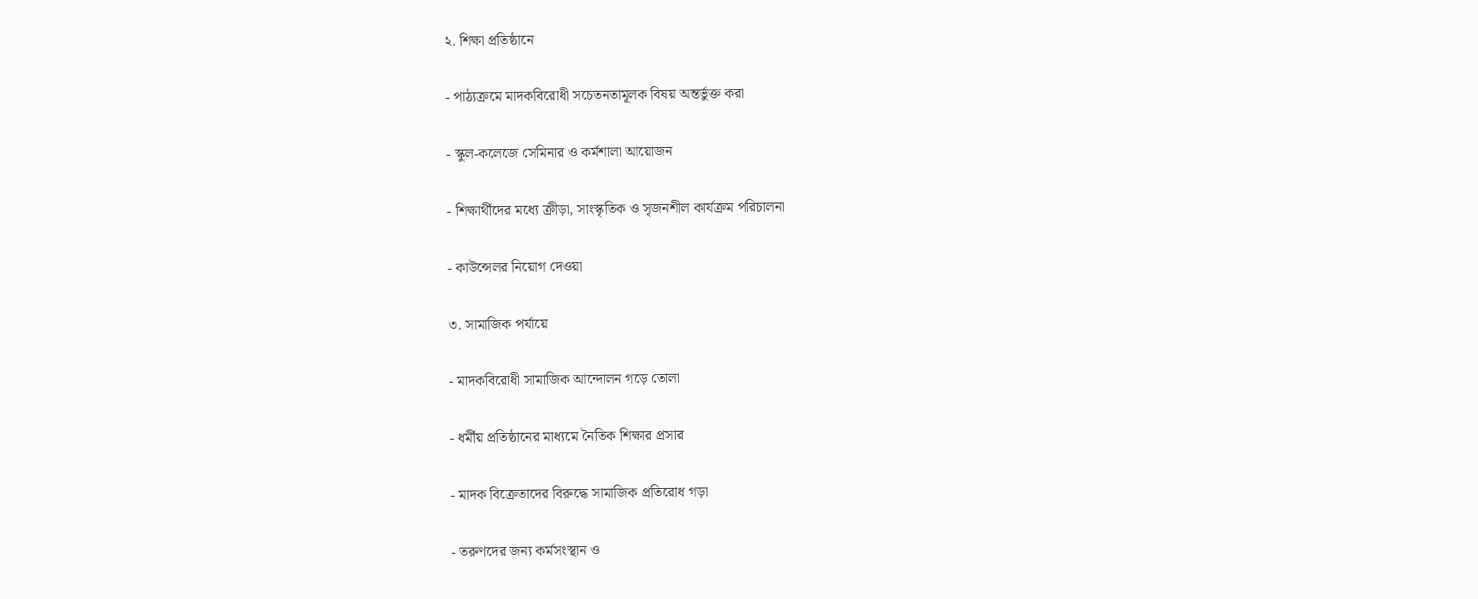২. শিক্ষা প্রতিষ্ঠানে

- পাঠ্যক্রমে মাদকবিরোধী সচেতনতামূলক বিষয় অন্তর্ভুক্ত করা

- স্কুল-কলেজে সেমিনার ও কর্মশালা আয়োজন

- শিক্ষার্থীদের মধ্যে ক্রীড়া, সাংস্কৃতিক ও সৃজনশীল কার্যক্রম পরিচালনা

- কাউন্সেলর নিয়োগ দেওয়া

৩. সামাজিক পর্যায়ে

- মাদকবিরোধী সামাজিক আন্দোলন গড়ে তোলা

- ধর্মীয় প্রতিষ্ঠানের মাধ্যমে নৈতিক শিক্ষার প্রসার

- মাদক বিক্রেতাদের বিরুদ্ধে সামাজিক প্রতিরোধ গড়া

- তরুণদের জন্য কর্মসংস্থান ও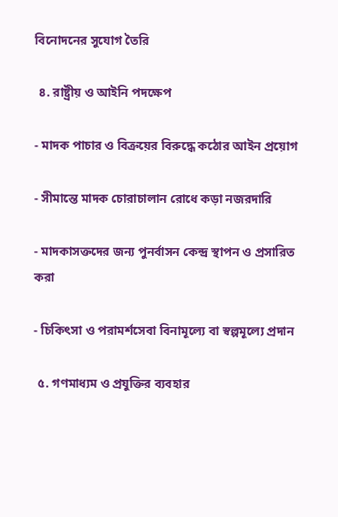বিনোদনের সুযোগ তৈরি

 ৪. রাষ্ট্রীয় ও আইনি পদক্ষেপ

- মাদক পাচার ও বিক্রয়ের বিরুদ্ধে কঠোর আইন প্রয়োগ

- সীমান্তে মাদক চোরাচালান রোধে কড়া নজরদারি

- মাদকাসক্তদের জন্য পুনর্বাসন কেন্দ্র স্থাপন ও প্রসারিত করা

- চিকিৎসা ও পরামর্শসেবা বিনামূল্যে বা স্বল্পমূল্যে প্রদান

 ৫. গণমাধ্যম ও প্রযুক্তির ব্যবহার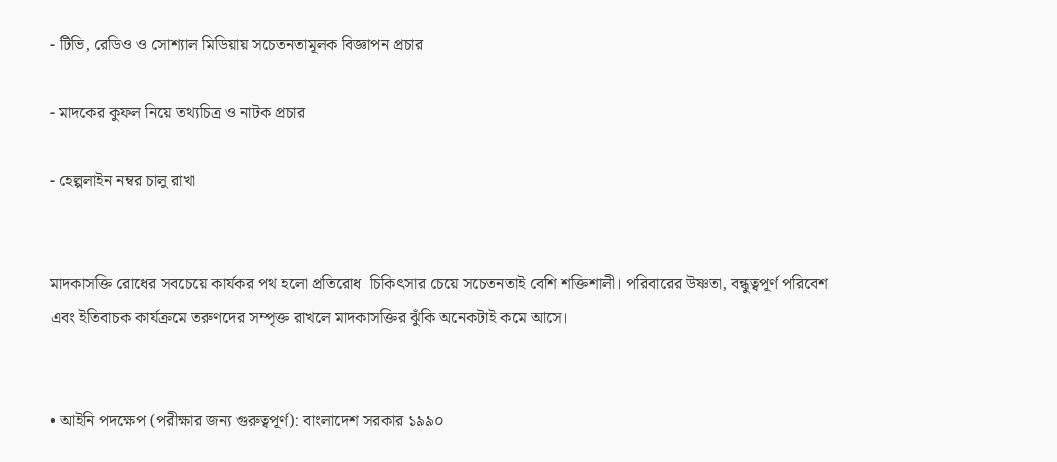- টিভি, রেডিও ও সোশ্যাল মিডিয়ায় সচেতনতামূলক বিজ্ঞাপন প্রচার

- মাদকের কুফল নিয়ে তথ্যচিত্র ও নাটক প্রচার

- হেল্পলাইন নম্বর চালু রাখা


মাদকাসক্তি রোধের সবচেয়ে কার্যকর পথ হলো প্রতিরোধ  চিকিৎসার চেয়ে সচেতনতাই বেশি শক্তিশালী। পরিবারের উষ্ণতা, বন্ধুত্বপূর্ণ পরিবেশ এবং ইতিবাচক কার্যক্রমে তরুণদের সম্পৃক্ত রাখলে মাদকাসক্তির ঝুঁকি অনেকটাই কমে আসে।


• আইনি পদক্ষেপ (পরীক্ষার জন্য গুরুত্বপূর্ণ): বাংলাদেশ সরকার ১৯৯০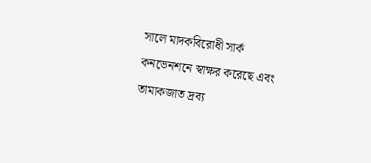সালে মাদকবিরোধী সার্ক কনভেনশনে স্বাক্ষর করেছে এবং তামাকজাত দ্রব্য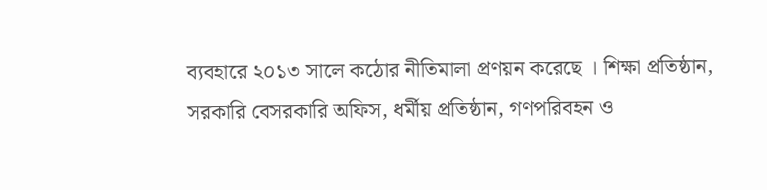ব্যবহারে ২০১৩ সালে কঠোর নীতিমালা প্রণয়ন করেছে । শিক্ষা প্রতিষ্ঠান, সরকারি বেসরকারি অফিস, ধর্মীয় প্রতিষ্ঠান, গণপরিবহন ও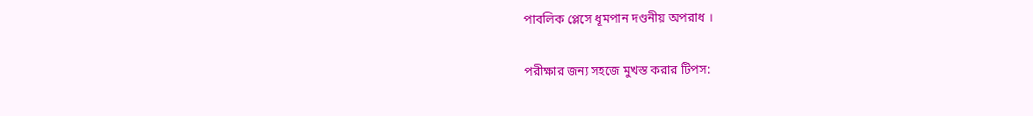পাবলিক প্লেসে ধূমপান দণ্ডনীয় অপরাধ ।

পরীক্ষার জন্য সহজে মুখস্ত করার টিপস: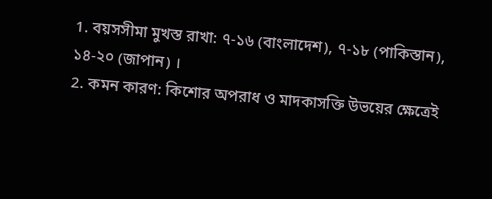1. বয়সসীমা মুখস্ত রাখা: ৭-১৬ (বাংলাদেশ), ৭-১৮ (পাকিস্তান), ১৪-২০ (জাপান) ।
2. কমন কারণ: কিশোর অপরাধ ও মাদকাসক্তি উভয়ের ক্ষেত্রেই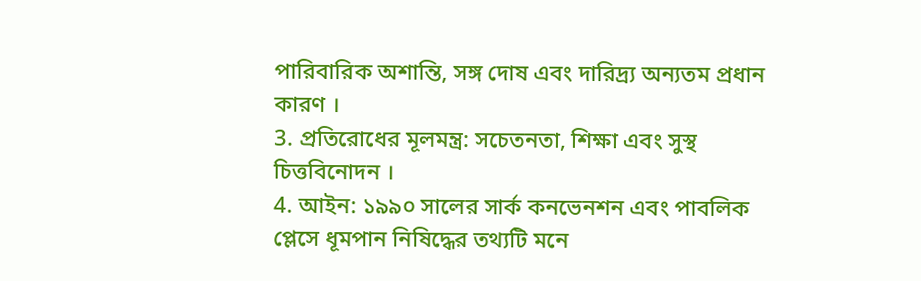পারিবারিক অশান্তি, সঙ্গ দোষ এবং দারিদ্র্য অন্যতম প্রধান কারণ ।
3. প্রতিরোধের মূলমন্ত্র: সচেতনতা, শিক্ষা এবং সুস্থ চিত্তবিনোদন ।
4. আইন: ১৯৯০ সালের সার্ক কনভেনশন এবং পাবলিক প্লেসে ধূমপান নিষিদ্ধের তথ্যটি মনে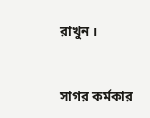রাখুন ।


সাগর কর্মকার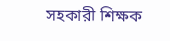সহকারী শিক্ষক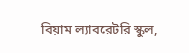বিয়াম ল্যাবরেটরি স্কুল,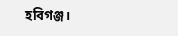হবিগঞ্জ।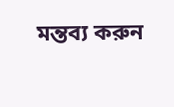মন্তব্য করুন